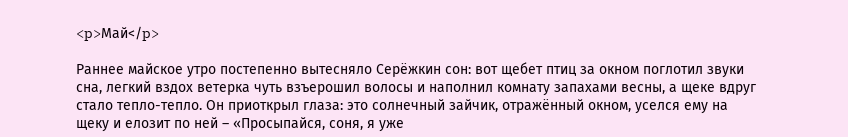<p>Май</p>

Раннее майское утро постепенно вытесняло Серёжкин сон: вот щебет птиц за окном поглотил звуки сна, легкий вздох ветерка чуть взъерошил волосы и наполнил комнату запахами весны, а щеке вдруг стало тепло-тепло. Он приоткрыл глаза: это солнечный зайчик, отражённый окном, уселся ему на щеку и елозит по ней – «Просыпайся, соня, я уже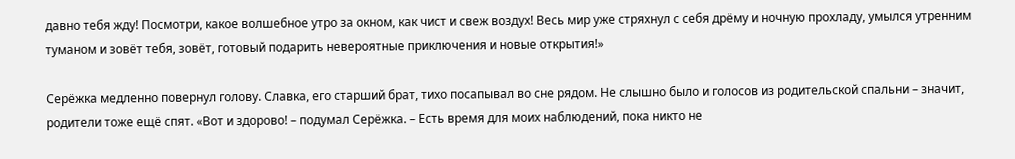давно тебя жду! Посмотри, какое волшебное утро за окном, как чист и свеж воздух! Весь мир уже стряхнул с себя дрёму и ночную прохладу, умылся утренним туманом и зовёт тебя, зовёт, готовый подарить невероятные приключения и новые открытия!»

Серёжка медленно повернул голову. Славка, его старший брат, тихо посапывал во сне рядом. Не слышно было и голосов из родительской спальни – значит, родители тоже ещё спят. «Вот и здорово! – подумал Серёжка. – Есть время для моих наблюдений, пока никто не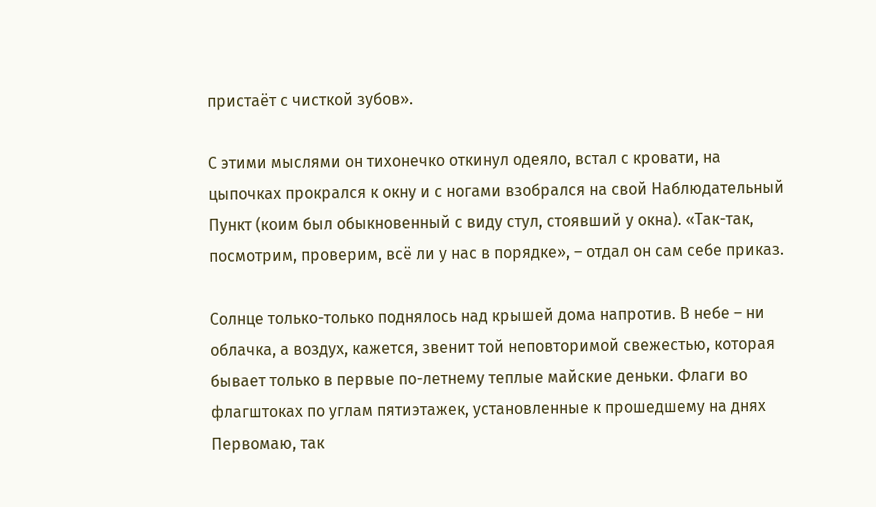пристаёт с чисткой зубов».

С этими мыслями он тихонечко откинул одеяло, встал с кровати, на цыпочках прокрался к окну и с ногами взобрался на свой Наблюдательный Пункт (коим был обыкновенный с виду стул, стоявший у окна). «Так-так, посмотрим, проверим, всё ли у нас в порядке», – отдал он сам себе приказ.

Солнце только-только поднялось над крышей дома напротив. В небе – ни облачка, а воздух, кажется, звенит той неповторимой свежестью, которая бывает только в первые по-летнему теплые майские деньки. Флаги во флагштоках по углам пятиэтажек, установленные к прошедшему на днях Первомаю, так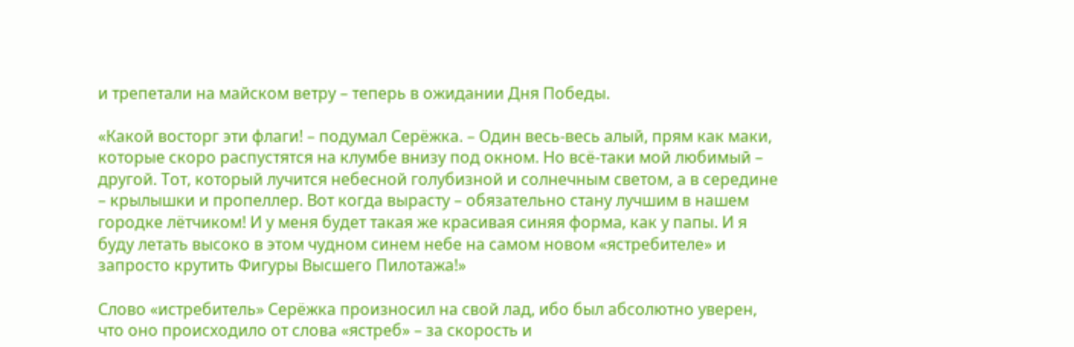и трепетали на майском ветру – теперь в ожидании Дня Победы.

«Какой восторг эти флаги! – подумал Серёжка. – Один весь-весь алый, прям как маки, которые скоро распустятся на клумбе внизу под окном. Но всё-таки мой любимый – другой. Тот, который лучится небесной голубизной и солнечным светом, а в середине – крылышки и пропеллер. Вот когда вырасту – обязательно стану лучшим в нашем городке лётчиком! И у меня будет такая же красивая синяя форма, как у папы. И я буду летать высоко в этом чудном синем небе на самом новом «ястребителе» и запросто крутить Фигуры Высшего Пилотажа!»

Слово «истребитель» Серёжка произносил на свой лад, ибо был абсолютно уверен, что оно происходило от слова «ястреб» – за скорость и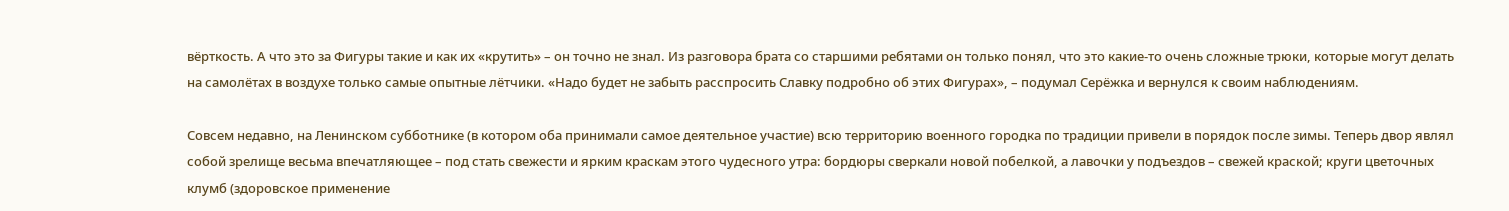вёрткость. А что это за Фигуры такие и как их «крутить» – он точно не знал. Из разговора брата со старшими ребятами он только понял, что это какие-то очень сложные трюки, которые могут делать на самолётах в воздухе только самые опытные лётчики. «Надо будет не забыть расспросить Славку подробно об этих Фигурах», – подумал Серёжка и вернулся к своим наблюдениям.

Совсем недавно, на Ленинском субботнике (в котором оба принимали самое деятельное участие) всю территорию военного городка по традиции привели в порядок после зимы. Теперь двор являл собой зрелище весьма впечатляющее – под стать свежести и ярким краскам этого чудесного утра: бордюры сверкали новой побелкой, а лавочки у подъездов – свежей краской; круги цветочных клумб (здоровское применение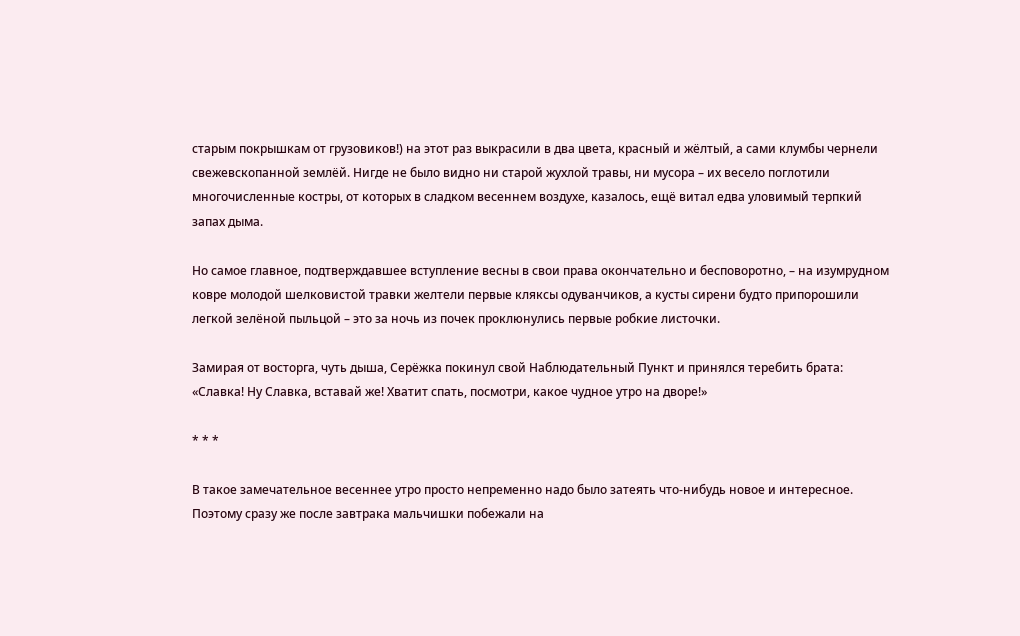старым покрышкам от грузовиков!) на этот раз выкрасили в два цвета, красный и жёлтый, а сами клумбы чернели свежевскопанной землёй. Нигде не было видно ни старой жухлой травы, ни мусора – их весело поглотили многочисленные костры, от которых в сладком весеннем воздухе, казалось, ещё витал едва уловимый терпкий запах дыма.

Но самое главное, подтверждавшее вступление весны в свои права окончательно и бесповоротно, – на изумрудном ковре молодой шелковистой травки желтели первые кляксы одуванчиков, а кусты сирени будто припорошили легкой зелёной пыльцой – это за ночь из почек проклюнулись первые робкие листочки.

Замирая от восторга, чуть дыша, Серёжка покинул свой Наблюдательный Пункт и принялся теребить брата: «Славка! Ну Славка, вставай же! Хватит спать, посмотри, какое чудное утро на дворе!»

* * *

В такое замечательное весеннее утро просто непременно надо было затеять что-нибудь новое и интересное. Поэтому сразу же после завтрака мальчишки побежали на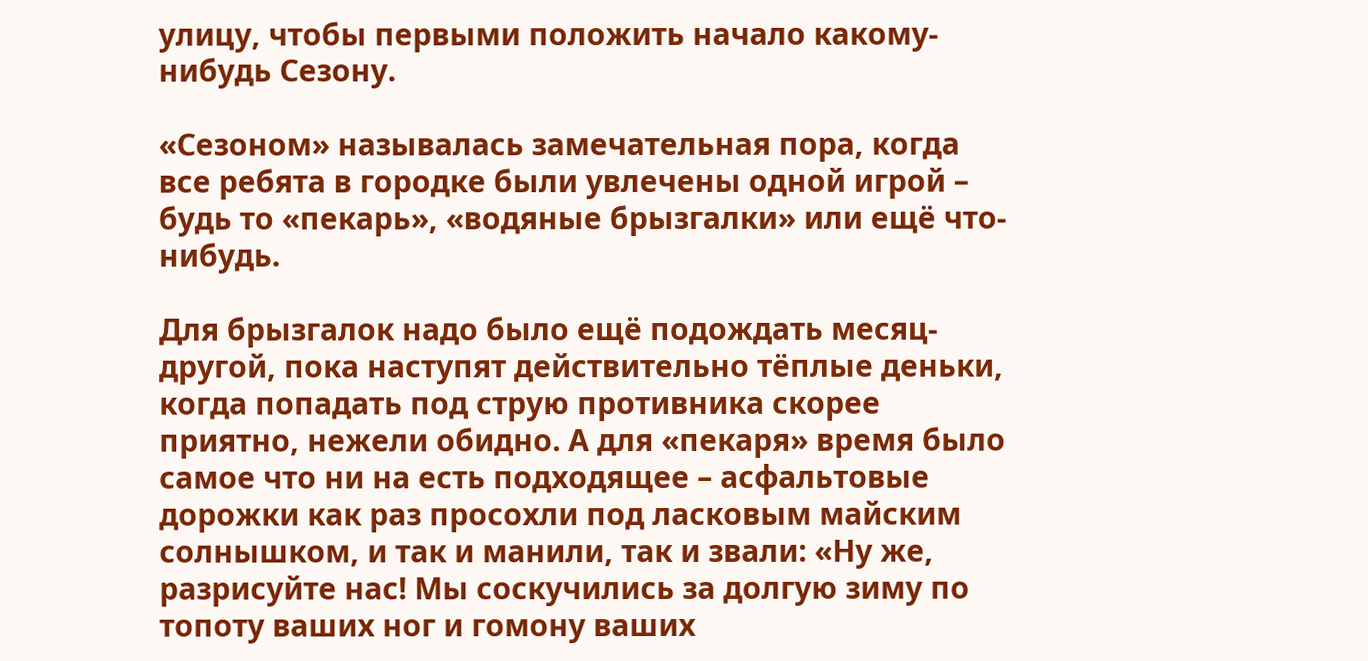улицу, чтобы первыми положить начало какому-нибудь Сезону.

«Сезоном» называлась замечательная пора, когда все ребята в городке были увлечены одной игрой – будь то «пекарь», «водяные брызгалки» или ещё что-нибудь.

Для брызгалок надо было ещё подождать месяц-другой, пока наступят действительно тёплые деньки, когда попадать под струю противника скорее приятно, нежели обидно. А для «пекаря» время было самое что ни на есть подходящее – асфальтовые дорожки как раз просохли под ласковым майским солнышком, и так и манили, так и звали: «Ну же, разрисуйте нас! Мы соскучились за долгую зиму по топоту ваших ног и гомону ваших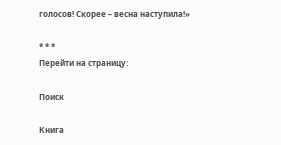голосов! Скорее – весна наступила!»

* * *
Перейти на страницу:

Поиск

Книга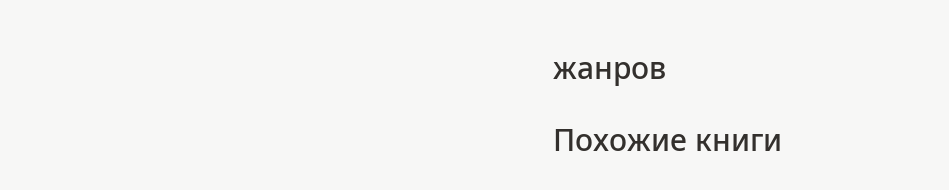жанров

Похожие книги